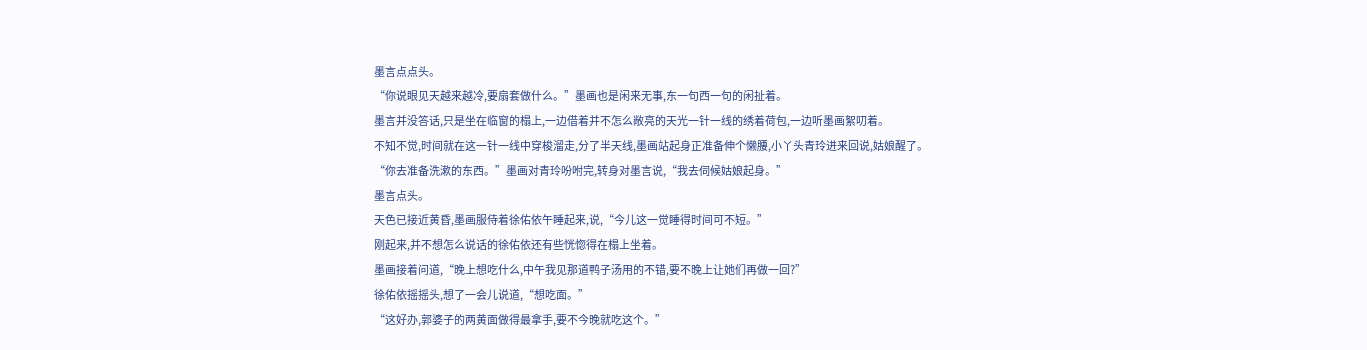墨言点点头。
“你说眼见天越来越冷,要扇套做什么。”墨画也是闲来无事,东一句西一句的闲扯着。
墨言并没答话,只是坐在临窗的榻上,一边借着并不怎么敞亮的天光一针一线的绣着荷包,一边听墨画絮叨着。
不知不觉,时间就在这一针一线中穿梭溜走,分了半天线,墨画站起身正准备伸个懒腰,小丫头青玲进来回说,姑娘醒了。
“你去准备洗漱的东西。”墨画对青玲吩咐完,转身对墨言说,“我去伺候姑娘起身。”
墨言点头。
天色已接近黄昏,墨画服侍着徐佑依午睡起来,说,“今儿这一觉睡得时间可不短。”
刚起来,并不想怎么说话的徐佑依还有些恍惚得在榻上坐着。
墨画接着问道,“晚上想吃什么,中午我见那道鸭子汤用的不错,要不晚上让她们再做一回?”
徐佑依摇摇头,想了一会儿说道,“想吃面。”
“这好办,郭婆子的两黄面做得最拿手,要不今晚就吃这个。”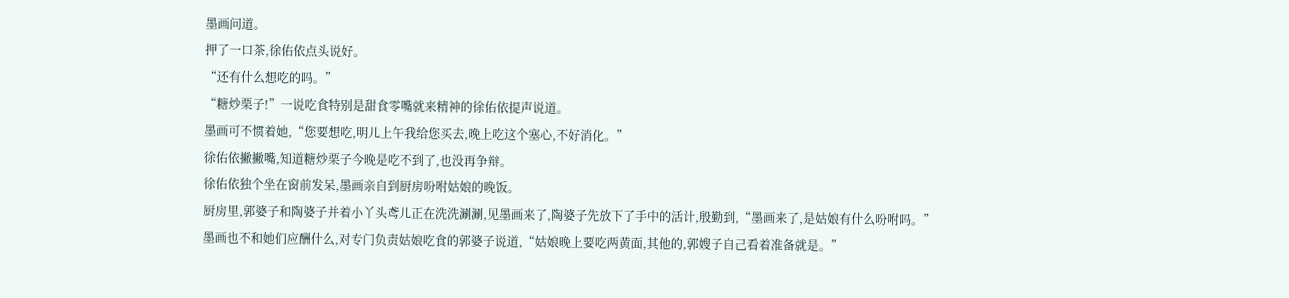墨画问道。
押了一口茶,徐佑依点头说好。
“还有什么想吃的吗。”
“糖炒栗子!”一说吃食特别是甜食零嘴就来精神的徐佑依提声说道。
墨画可不惯着她,“您要想吃,明儿上午我给您买去,晚上吃这个塞心,不好消化。”
徐佑依撇撇嘴,知道糖炒栗子今晚是吃不到了,也没再争辩。
徐佑依独个坐在窗前发呆,墨画亲自到厨房吩咐姑娘的晚饭。
厨房里,郭婆子和陶婆子并着小丫头鸢儿正在洗洗涮涮,见墨画来了,陶婆子先放下了手中的活计,殷勤到,“墨画来了,是姑娘有什么吩咐吗。”
墨画也不和她们应酬什么,对专门负责姑娘吃食的郭婆子说道,“姑娘晚上要吃两黄面,其他的,郭嫂子自己看着准备就是。”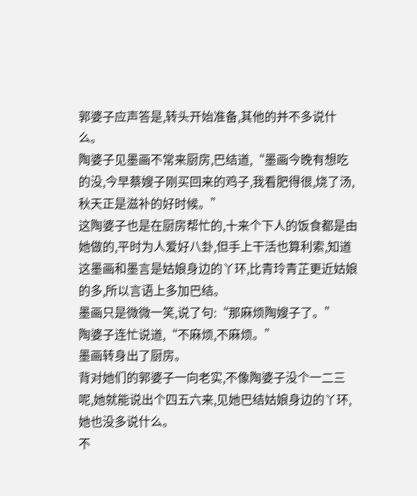郭婆子应声答是,转头开始准备,其他的并不多说什么。
陶婆子见墨画不常来厨房,巴结道,“墨画今晚有想吃的没,今早蔡嫂子刚买回来的鸡子,我看肥得很,烧了汤,秋天正是滋补的好时候。”
这陶婆子也是在厨房帮忙的,十来个下人的饭食都是由她做的,平时为人爱好八卦,但手上干活也算利索,知道这墨画和墨言是姑娘身边的丫环,比青玲青芷更近姑娘的多,所以言语上多加巴结。
墨画只是微微一笑,说了句:“那麻烦陶嫂子了。”
陶婆子连忙说道,“不麻烦,不麻烦。”
墨画转身出了厨房。
背对她们的郭婆子一向老实,不像陶婆子没个一二三呢,她就能说出个四五六来,见她巴结姑娘身边的丫环,她也没多说什么。
不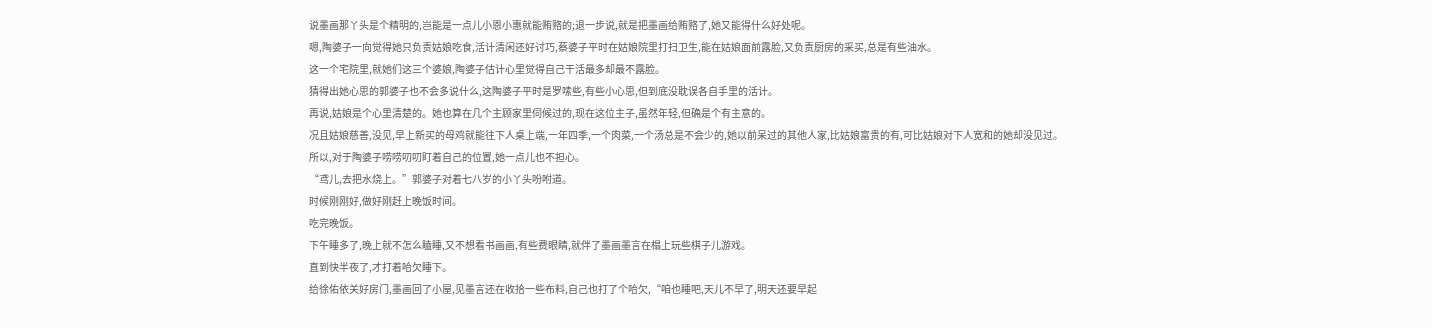说墨画那丫头是个精明的,岂能是一点儿小恩小惠就能贿赂的;退一步说,就是把墨画给贿赂了,她又能得什么好处呢。
嗯,陶婆子一向觉得她只负责姑娘吃食,活计清闲还好讨巧,蔡婆子平时在姑娘院里打扫卫生,能在姑娘面前露脸,又负责厨房的采买,总是有些油水。
这一个宅院里,就她们这三个婆娘,陶婆子估计心里觉得自己干活最多却最不露脸。
猜得出她心思的郭婆子也不会多说什么,这陶婆子平时是罗嗦些,有些小心思,但到底没耽误各自手里的活计。
再说,姑娘是个心里清楚的。她也算在几个主顾家里伺候过的,现在这位主子,虽然年轻,但确是个有主意的。
况且姑娘慈善,没见,早上新买的母鸡就能往下人桌上端,一年四季,一个肉菜,一个汤总是不会少的,她以前呆过的其他人家,比姑娘富贵的有,可比姑娘对下人宽和的她却没见过。
所以,对于陶婆子唠唠叨叨盯着自己的位置,她一点儿也不担心。
“鸢儿,去把水烧上。”郭婆子对着七八岁的小丫头吩咐道。
时候刚刚好,做好刚赶上晚饭时间。
吃完晚饭。
下午睡多了,晚上就不怎么瞌睡,又不想看书画画,有些费眼睛,就伴了墨画墨言在榻上玩些棋子儿游戏。
直到快半夜了,才打着哈欠睡下。
给徐佑依关好房门,墨画回了小屋,见墨言还在收拾一些布料,自己也打了个哈欠,“咱也睡吧,天儿不早了,明天还要早起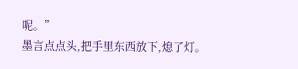呢。”
墨言点点头,把手里东西放下,熄了灯。